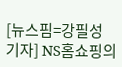[뉴스핌=강필성 기자] NS홈쇼핑의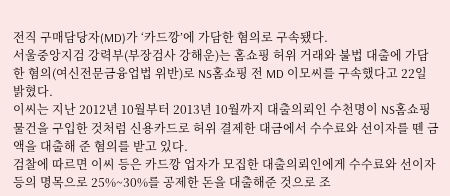전직 구매담당자(MD)가 ‘카드깡’에 가담한 혐의로 구속됐다.
서울중앙지검 강력부(부장검사 강해운)는 홈쇼핑 허위 거래와 불법 대출에 가담한 혐의(여신전문금융업법 위반)로 NS홈쇼핑 전 MD 이모씨를 구속했다고 22일 밝혔다.
이씨는 지난 2012년 10월부터 2013년 10월까지 대출의뢰인 수천명이 NS홈쇼핑 물건을 구입한 것처럼 신용카드로 허위 결제한 대금에서 수수료와 선이자를 뗀 금액을 대출해 준 혐의를 받고 있다.
검찰에 따르면 이씨 등은 카드깡 업자가 모집한 대출의뢰인에게 수수료와 선이자 등의 명목으로 25%~30%를 공제한 돈을 대출해준 것으로 조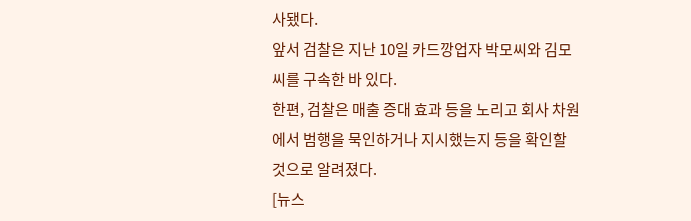사됐다.
앞서 검찰은 지난 10일 카드깡업자 박모씨와 김모씨를 구속한 바 있다.
한편, 검찰은 매출 증대 효과 등을 노리고 회사 차원에서 범행을 묵인하거나 지시했는지 등을 확인할 것으로 알려졌다.
[뉴스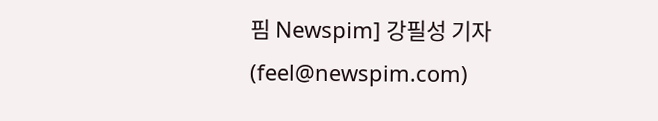핌 Newspim] 강필성 기자 (feel@newspim.com)